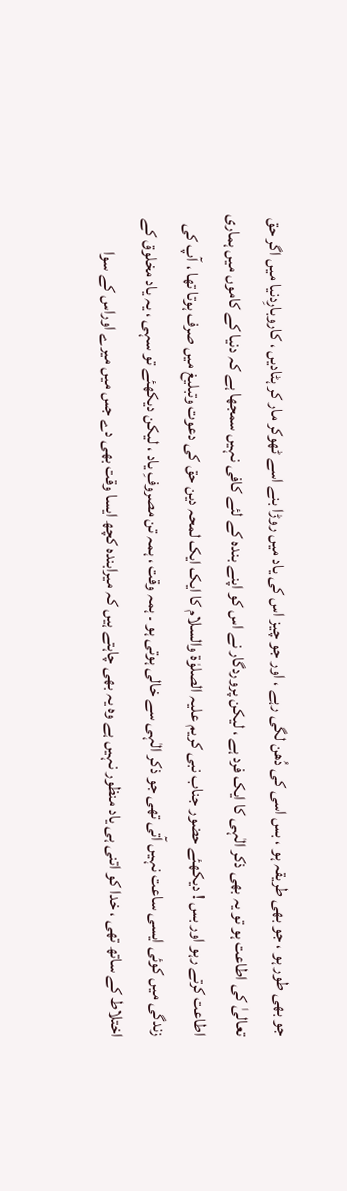جو بھی طور ہو ، جو بھی طریقہ ہو ، بس اسی کی دُھن لگی رہے ، اور جو چیز اس کی یاد میں روڑا بنے اسے ٹھوکر مار کر ہٹادیں ، کاروبارِدنیا میں اگر حق تعالیٰ کی اطاعت ہو تو یہ بھی ذکر الٰہی کا ایک فرد ہے ، لیکن پروردگار نے اس کو اپنے بندہ کے لئے کافی نہیں سمجھا ہے کہ دنیا کے کاموں میں ہماری اطاعت کرتے رہو اور بس ! دیکھئے حضور جناب نبی کریم علیہ الصلوٰۃ والسلام کا ایک ایک لمحہ دین حق کی دعوت وتبلیغ میں صرف ہوتا تھا ، آپ کی زندگی میں کوئی ایسی ساعت نہیں آتی تھی جو ذکر الٰہی سے خالی ہوتی ہو ۔ ہمہ وقت ، ہمہ تن مصروفِ یاد ، لیکن دیکھئے تو سہی ، یہ یاد مخلوق کے اختلاط کے ساتھ تھی ، خدا کو اتنی ہی یاد منظور نہیں ہے وہ یہ بھی چاہتے ہیں کہ میرابندہ کچھ ایسا وقت بھی دے جس میں میرے اوراس کے سوا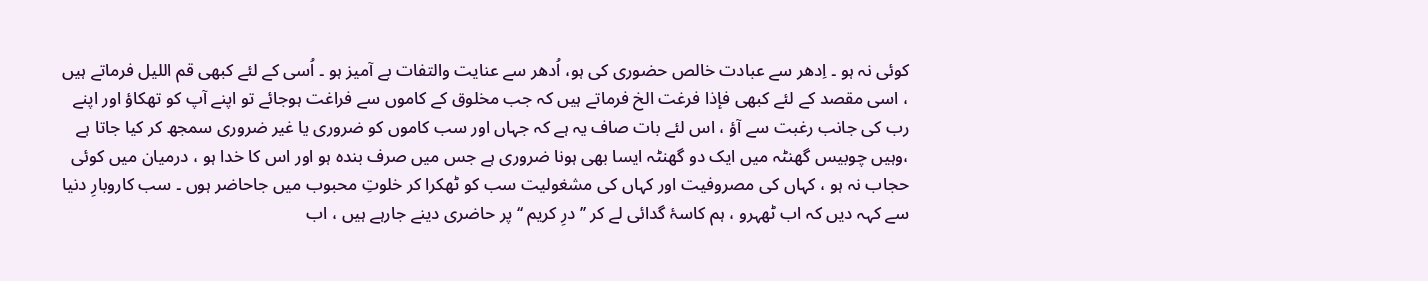کوئی نہ ہو ۔ اِدھر سے عبادت خالص حضوری کی ہو، اُدھر سے عنایت والتفات بے آمیز ہو ۔ اُسی کے لئے کبھی قم اللیل فرماتے ہیں ، اسی مقصد کے لئے کبھی فإذا فرغت الخ فرماتے ہیں کہ جب مخلوق کے کاموں سے فراغت ہوجائے تو اپنے آپ کو تھکاؤ اور اپنے رب کی جانب رغبت سے آؤ ، اس لئے بات صاف یہ ہے کہ جہاں اور سب کاموں کو ضروری یا غیر ضروری سمجھ کر کیا جاتا ہے ،وہیں چوبیس گھنٹہ میں ایک دو گھنٹہ ایسا بھی ہونا ضروری ہے جس میں صرف بندہ ہو اور اس کا خدا ہو ، درمیان میں کوئی حجاب نہ ہو ، کہاں کی مصروفیت اور کہاں کی مشغولیت سب کو ٹھکرا کر خلوتِ محبوب میں جاحاضر ہوں ۔ سب کاروبارِ دنیا سے کہہ دیں کہ اب ٹھہرو ، ہم کاسۂ گدائی لے کر ’’ درِ کریم ‘‘ پر حاضری دینے جارہے ہیں ، اب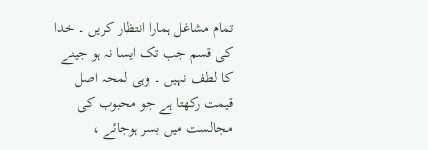تمام مشاغل ہمارا انتظار کریں ۔ خدا کی قسم جب تک ایسا نہ ہو جینے کا لطف نہیں ۔ وہی لمحہ اصل قیمت رکھتا ہے جو محبوب کی مجالست میں بسر ہوجائے ،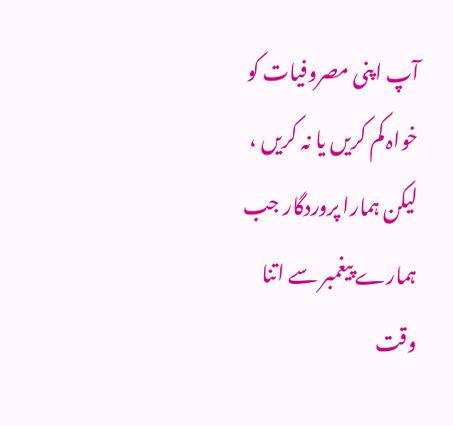آپ اپنی مصروفیات کو خواہ کم کریں یا نہ کریں ، لیکن ہمارا پروردگار جب ہمارے پیغمبر سے اتنا وقت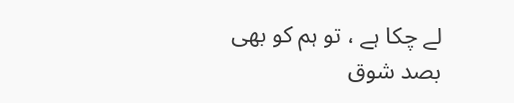لے چکا ہے ، تو ہم کو بھی بصد شوق